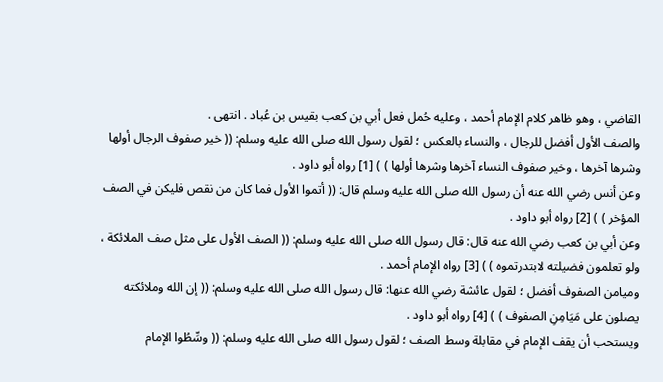القاضي ، وهو ظاهر كلام الإمام أحمد ، وعليه حُمل فعل أبي بن كعب بقيس بن عُباد . انتهى .
والصف الأول أفضل للرجال ، والنساء بالعكس ؛ لقول رسول الله صلى الله عليه وسلم: (( خير صفوف الرجال أولها وشرها آخرها ، وخير صفوف النساء آخرها وشرها أولها ) ) [1] رواه أبو داود .
وعن أنس رضي الله عنه أن رسول الله صلى الله عليه وسلم قال: (( أتموا الأول فما كان من نقص فليكن في الصف المؤخر ) ) [2] رواه أبو داود .
وعن أبي بن كعب رضي الله عنه قال: قال رسول الله صلى الله عليه وسلم: (( الصف الأول على مثل صف الملائكة ، ولو تعلمون فضيلته لابتدرتموه ) ) [3] رواه الإمام أحمد .
وميامن الصفوف أفضل ؛ لقول عائشة رضي الله عنها: قال رسول الله صلى الله عليه وسلم: (( إن الله وملائكته يصلون على مَيَامِنِ الصفوف ) ) [4] رواه أبو داود .
ويستحب أن يقف الإمام في مقابلة وسط الصف ؛ لقول رسول الله صلى الله عليه وسلم: (( وسِّطُوا الإمام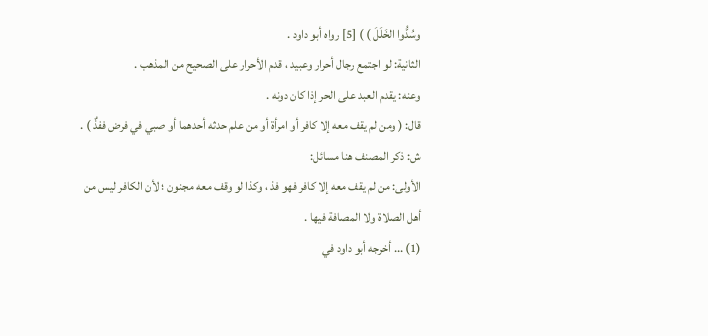وسُدُّوا الخَلَلَ ) ) [5] رواه أبو داود .
الثانية: لو اجتمع رجال أحرار وعبيد ، قدم الأحرار على الصحيح من المذهب .
وعنه: يقدم العبد على الحر إذا كان دونه .
قال: ( ومن لم يقف معه إلا كافر أو امرأة أو من علم حدثه أحدهما أو صبي في فرض ففذٌ ) .
ش: ذكر المصنف هنا مسائل:
الأولى: من لم يقف معه إلا كافر فهو فذ ، وكذا لو وقف معه مجنون ؛ لأن الكافر ليس من أهل الصلاة ولا المصافة فيها .
(1) ... أخرجه أبو داود في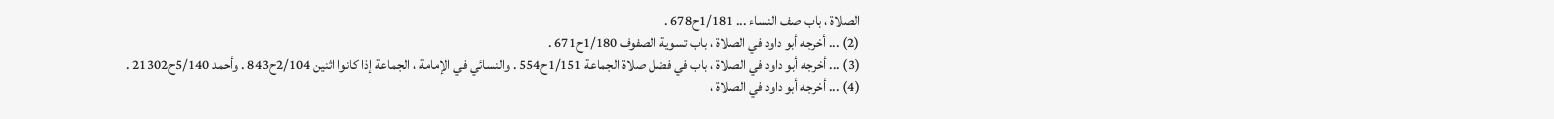الصلاة ، باب صف النساء ... 1/181ح678 .
(2) ... أخرجه أبو داود في الصلاة ، باب تسوية الصفوف 1/180ح671 .
(3) ... أخرجه أبو داود في الصلاة ، باب في فضل صلاة الجماعة 1/151ح554 . والنسائي في الإمامة ، الجماعة إذا كانوا اثنين 2/104ح843 . وأحمد 5/140ح21302 .
(4) ... أخرجه أبو داود في الصلاة ،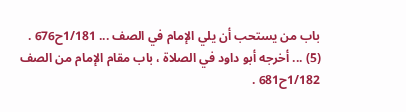باب من يستحب أن يلي الإمام في الصف ... 1/181ح676 .
(5) ... أخرجه أبو داود في الصلاة ، باب مقام الإمام من الصف 1/182ح681 .